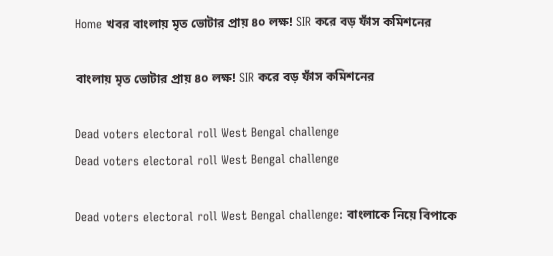Home খবর বাংলায় মৃত ভোটার প্রায় ৪০ লক্ষ! SIR করে বড় ফাঁস কমিশনের

বাংলায় মৃত ভোটার প্রায় ৪০ লক্ষ! SIR করে বড় ফাঁস কমিশনের

Dead voters electoral roll West Bengal challenge
Dead voters electoral roll West Bengal challenge

Dead voters electoral roll West Bengal challenge: বাংলাকে নিয়ে বিপাকে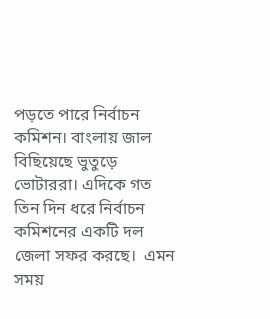পড়তে পারে নির্বাচন কমিশন। বাংলায় জাল বিছিয়েছে ভুতুড়ে ভোটাররা। এদিকে গত তিন দিন ধরে নির্বাচন কমিশনের একটি দল জেলা সফর করছে।  এমন সময়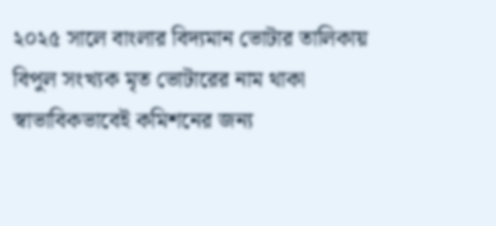২০২৫ সালে বাংলার বিদ্যমান ভোটার তালিকায় বিপুল সংখ্যক মৃত ভোটারের নাম থাকা স্বাভাবিকভাবেই কমিশনের জন্য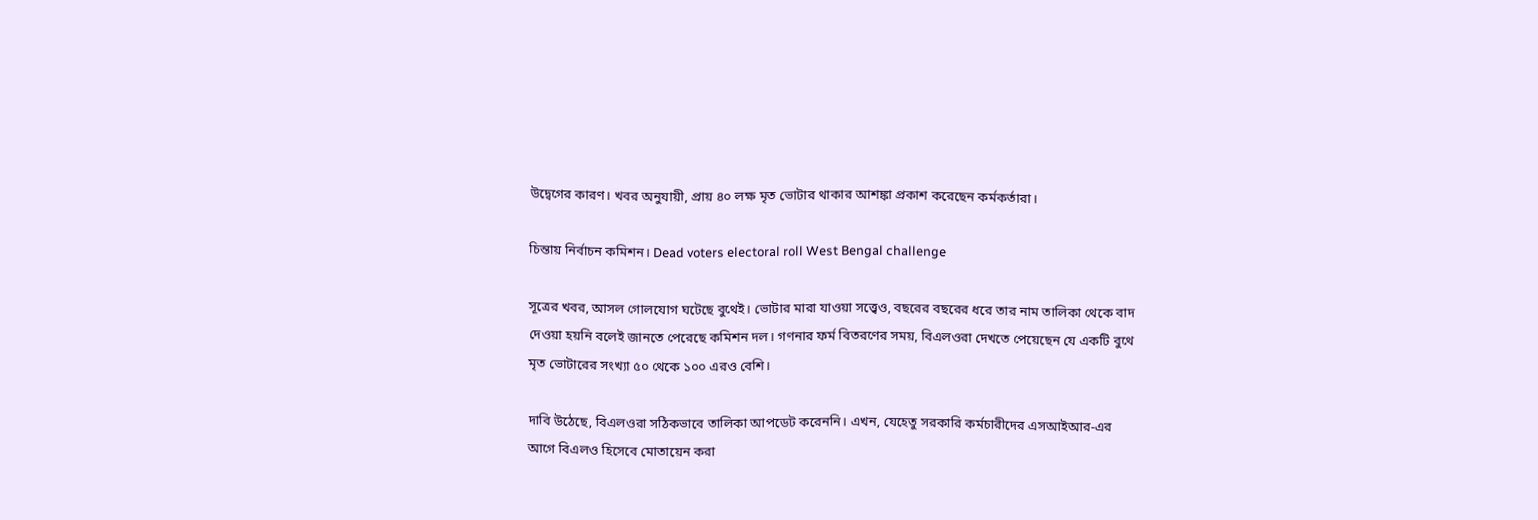উদ্বেগের কারণ। খবর অনুযায়ী, প্রায় ৪০ লক্ষ মৃত ভোটার থাকার আশঙ্কা প্রকাশ করেছেন কর্মকর্তারা।

চিন্তায় নির্বাচন কমিশন। Dead voters electoral roll West Bengal challenge

সূত্রের খবর, আসল গোলযোগ ঘটেছে বুথেই। ভোটার মারা যাওয়া সত্ত্বেও, বছরের বছরের ধরে তার নাম তালিকা থেকে বাদ দেওয়া হয়নি বলেই জানতে পেরেছে কমিশন দল। গণনার ফর্ম বিতরণের সময়, বিএলওরা দেখতে পেয়েছেন যে একটি বুথে মৃত ভোটারের সংখ্যা ৫০ থেকে ১০০ এরও বেশি।

দাবি উঠেছে, বিএলওরা সঠিকভাবে তালিকা আপডেট করেননি। এখন, যেহেতু সরকারি কর্মচারীদের এসআইআর-এর আগে বিএলও হিসেবে মোতায়েন করা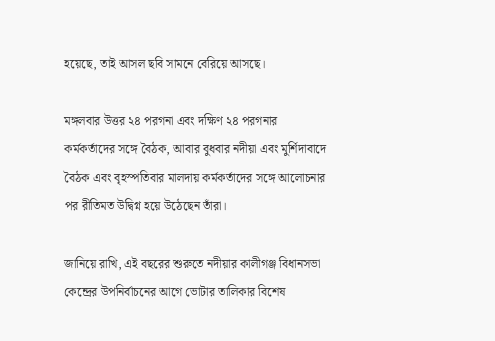হয়েছে, তাই আসল ছবি সামনে বেরিয়ে আসছে।

মঙ্গলবার উত্তর ২৪ পরগনা এবং দক্ষিণ ২৪ পরগনার কর্মকর্তাদের সঙ্গে বৈঠক, আবার বুধবার নদীয়া এবং মুর্শিদাবাদে বৈঠক এবং বৃহস্পতিবার মালদায় কর্মকর্তাদের সঙ্গে আলোচনার পর রীতিমত উদ্বিগ্ন হয়ে উঠেছেন তাঁরা।

জানিয়ে রাখি, এই বছরের শুরুতে নদীয়ার কালীগঞ্জ বিধানসভা কেন্দ্রের উপনির্বাচনের আগে ভোটার তালিকার বিশেষ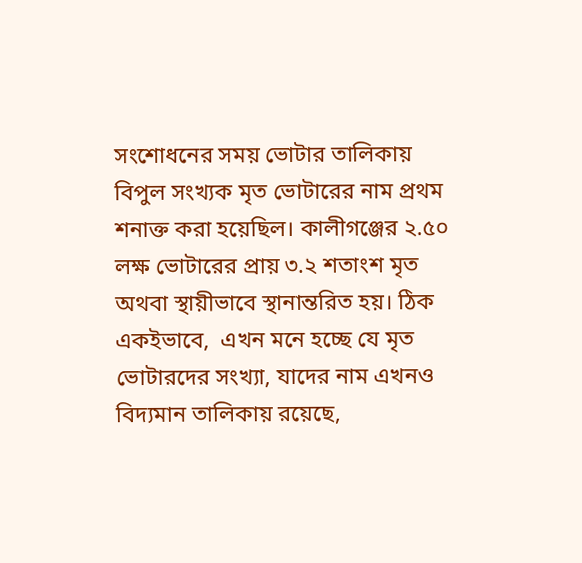সংশোধনের সময় ভোটার তালিকায় বিপুল সংখ্যক মৃত ভোটারের নাম প্রথম শনাক্ত করা হয়েছিল। কালীগঞ্জের ২.৫০ লক্ষ ভোটারের প্রায় ৩.২ শতাংশ মৃত অথবা স্থায়ীভাবে স্থানান্তরিত হয়। ঠিক একইভাবে,  এখন মনে হচ্ছে যে মৃত ভোটারদের সংখ্যা, যাদের নাম এখনও বিদ্যমান তালিকায় রয়েছে,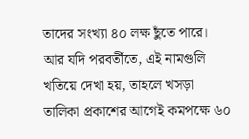তাদের সংখ্যা ৪০ লক্ষ ছুঁতে পারে। আর যদি পরবর্তীতে, এই নামগুলি খতিয়ে দেখা হয়, তাহলে খসড়া তালিকা প্রকাশের আগেই কমপক্ষে ৬০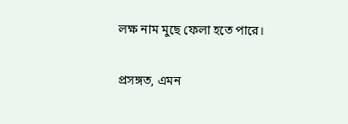লক্ষ নাম মুছে ফেলা হতে পারে।

প্রসঙ্গত, এমন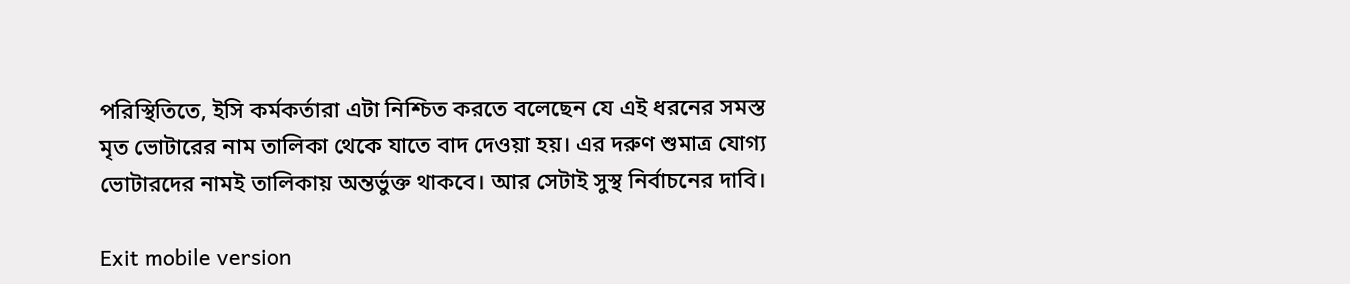পরিস্থিতিতে, ইসি কর্মকর্তারা এটা নিশ্চিত করতে বলেছেন যে এই ধরনের সমস্ত মৃত ভোটারের নাম তালিকা থেকে যাতে বাদ দেওয়া হয়। এর দরুণ শুমাত্র যোগ্য ভোটারদের নামই তালিকায় অন্তর্ভুক্ত থাকবে। আর সেটাই সুস্থ নির্বাচনের দাবি।

Exit mobile version